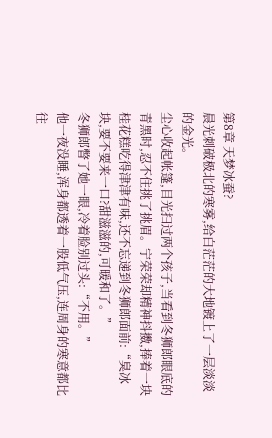第8章 天梦冰蚕?
晨光刺破极北的寒雾,给白茫茫的大地镀上了一层淡淡的金光。
尘心收起帐篷,目光扫过两个孩子,当看到冬狮郎眼底的青黑时,忍不住挑了挑眉。宁荣荣却精神抖擞,捧着一块桂花糕吃得津津有味,还不忘递到冬狮郎面前:“臭冰块,要不要来一口?甜滋滋的,可暖和了。”
冬狮郎瞥了她一眼,冷着脸别过头:“不用。”
他一夜没睡,浑身都透着一股低气压,连周身的寒意都比往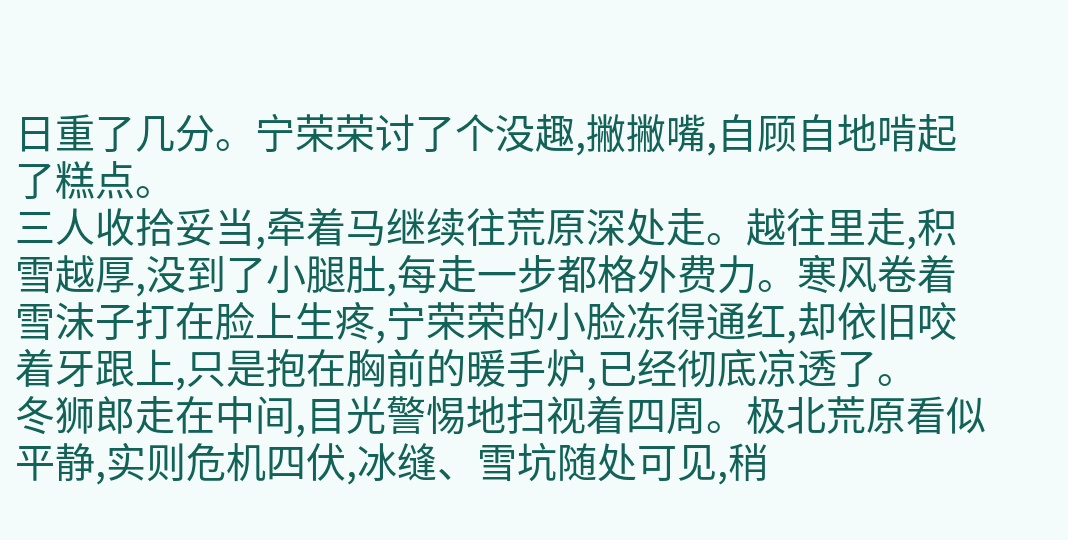日重了几分。宁荣荣讨了个没趣,撇撇嘴,自顾自地啃起了糕点。
三人收拾妥当,牵着马继续往荒原深处走。越往里走,积雪越厚,没到了小腿肚,每走一步都格外费力。寒风卷着雪沫子打在脸上生疼,宁荣荣的小脸冻得通红,却依旧咬着牙跟上,只是抱在胸前的暖手炉,已经彻底凉透了。
冬狮郎走在中间,目光警惕地扫视着四周。极北荒原看似平静,实则危机四伏,冰缝、雪坑随处可见,稍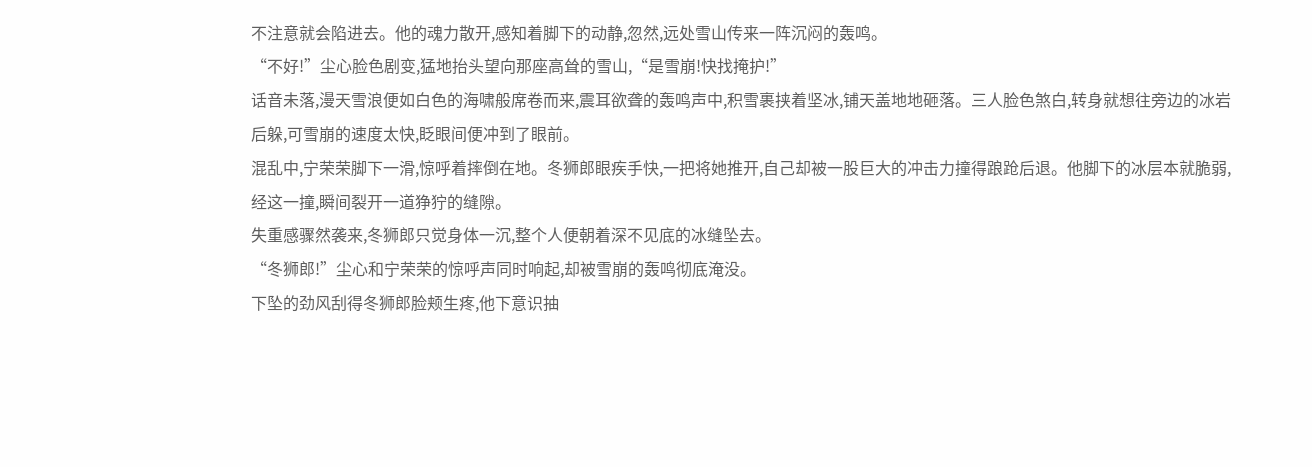不注意就会陷进去。他的魂力散开,感知着脚下的动静,忽然,远处雪山传来一阵沉闷的轰鸣。
“不好!”尘心脸色剧变,猛地抬头望向那座高耸的雪山,“是雪崩!快找掩护!”
话音未落,漫天雪浪便如白色的海啸般席卷而来,震耳欲聋的轰鸣声中,积雪裹挟着坚冰,铺天盖地地砸落。三人脸色煞白,转身就想往旁边的冰岩后躲,可雪崩的速度太快,眨眼间便冲到了眼前。
混乱中,宁荣荣脚下一滑,惊呼着摔倒在地。冬狮郎眼疾手快,一把将她推开,自己却被一股巨大的冲击力撞得踉跄后退。他脚下的冰层本就脆弱,经这一撞,瞬间裂开一道狰狞的缝隙。
失重感骤然袭来,冬狮郎只觉身体一沉,整个人便朝着深不见底的冰缝坠去。
“冬狮郎!”尘心和宁荣荣的惊呼声同时响起,却被雪崩的轰鸣彻底淹没。
下坠的劲风刮得冬狮郎脸颊生疼,他下意识抽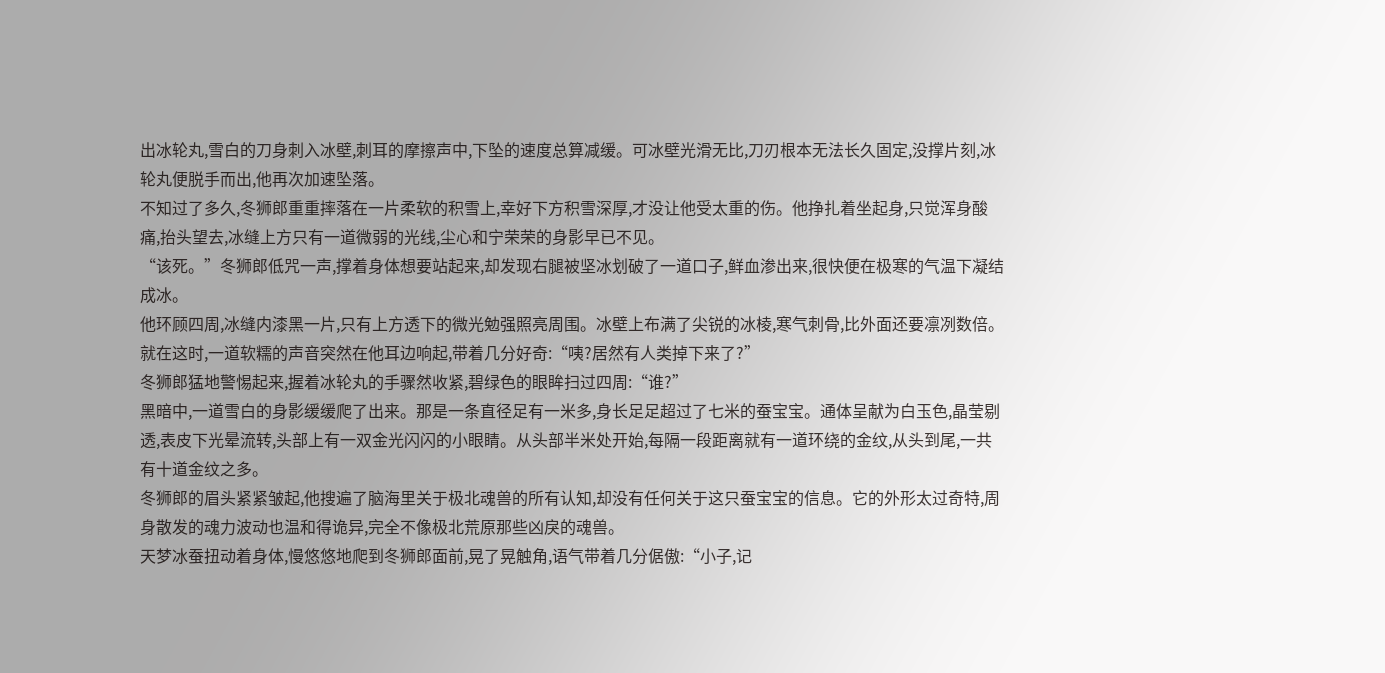出冰轮丸,雪白的刀身刺入冰壁,刺耳的摩擦声中,下坠的速度总算减缓。可冰壁光滑无比,刀刃根本无法长久固定,没撑片刻,冰轮丸便脱手而出,他再次加速坠落。
不知过了多久,冬狮郎重重摔落在一片柔软的积雪上,幸好下方积雪深厚,才没让他受太重的伤。他挣扎着坐起身,只觉浑身酸痛,抬头望去,冰缝上方只有一道微弱的光线,尘心和宁荣荣的身影早已不见。
“该死。”冬狮郎低咒一声,撑着身体想要站起来,却发现右腿被坚冰划破了一道口子,鲜血渗出来,很快便在极寒的气温下凝结成冰。
他环顾四周,冰缝内漆黑一片,只有上方透下的微光勉强照亮周围。冰壁上布满了尖锐的冰棱,寒气刺骨,比外面还要凛冽数倍。
就在这时,一道软糯的声音突然在他耳边响起,带着几分好奇:“咦?居然有人类掉下来了?”
冬狮郎猛地警惕起来,握着冰轮丸的手骤然收紧,碧绿色的眼眸扫过四周:“谁?”
黑暗中,一道雪白的身影缓缓爬了出来。那是一条直径足有一米多,身长足足超过了七米的蚕宝宝。通体呈献为白玉色,晶莹剔透,表皮下光晕流转,头部上有一双金光闪闪的小眼睛。从头部半米处开始,每隔一段距离就有一道环绕的金纹,从头到尾,一共有十道金纹之多。
冬狮郎的眉头紧紧皱起,他搜遍了脑海里关于极北魂兽的所有认知,却没有任何关于这只蚕宝宝的信息。它的外形太过奇特,周身散发的魂力波动也温和得诡异,完全不像极北荒原那些凶戾的魂兽。
天梦冰蚕扭动着身体,慢悠悠地爬到冬狮郎面前,晃了晃触角,语气带着几分倨傲:“小子,记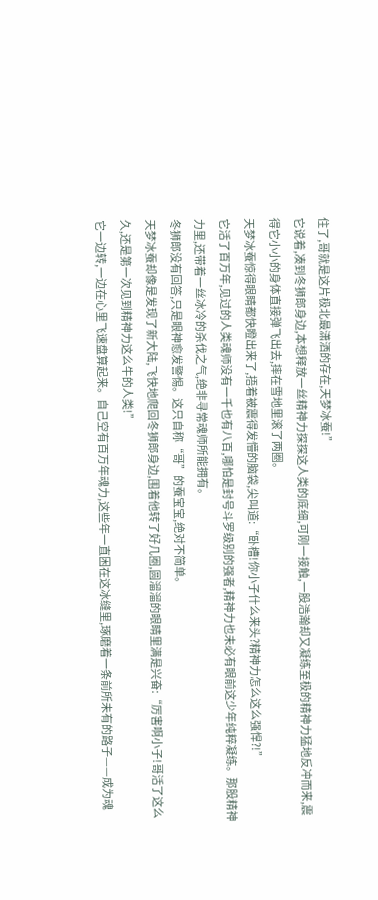住了,哥就是这片极北最潇洒的存在,天梦冰蚕!”
它说着,凑到冬狮郎身边,本想释放一丝精神力探探这人类的底细,可刚一接触,一股浩瀚却又凝练至极的精神力猛地反冲而来,震得它小小的身体直接弹飞出去,摔在雪地里滚了两圈。
天梦冰蚕惊得眼睛都快瞪出来了,捂着被震得发懵的脑袋,尖叫道:“卧槽!你小子什么来头?精神力怎么这么强悍?!”
它活了百万年,见过的人类魂师没有一千也有八百,哪怕是封号斗罗级别的强者,精神力也未必有眼前这少年纯粹凝练。那股精神力里,还带着一丝冰冷的杀伐之气,绝非寻常魂师所能拥有。
冬狮郎没有回答,只是眼神愈发警惕。这只自称“哥”的蚕宝宝,绝对不简单。
天梦冰蚕却像是发现了新大陆,飞快地爬回冬狮郎身边,围着他转了好几圈,圆溜溜的眼睛里满是兴奋:“厉害啊小子!哥活了这么久,还是第一次见到精神力这么牛的人类!”
它一边转,一边在心里飞速盘算起来。自己空有百万年魂力,这些年一直困在这冰缝里,琢磨着一条前所未有的路子——成为魂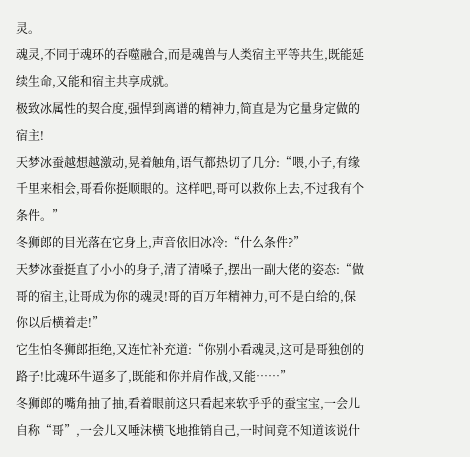灵。
魂灵,不同于魂环的吞噬融合,而是魂兽与人类宿主平等共生,既能延续生命,又能和宿主共享成就。
极致冰属性的契合度,强悍到离谱的精神力,简直是为它量身定做的宿主!
天梦冰蚕越想越激动,晃着触角,语气都热切了几分:“喂,小子,有缘千里来相会,哥看你挺顺眼的。这样吧,哥可以救你上去,不过我有个条件。”
冬狮郎的目光落在它身上,声音依旧冰冷:“什么条件?”
天梦冰蚕挺直了小小的身子,清了清嗓子,摆出一副大佬的姿态:“做哥的宿主,让哥成为你的魂灵!哥的百万年精神力,可不是白给的,保你以后横着走!”
它生怕冬狮郎拒绝,又连忙补充道:“你别小看魂灵,这可是哥独创的路子!比魂环牛逼多了,既能和你并肩作战,又能……”
冬狮郎的嘴角抽了抽,看着眼前这只看起来软乎乎的蚕宝宝,一会儿自称“哥”,一会儿又唾沫横飞地推销自己,一时间竟不知道该说什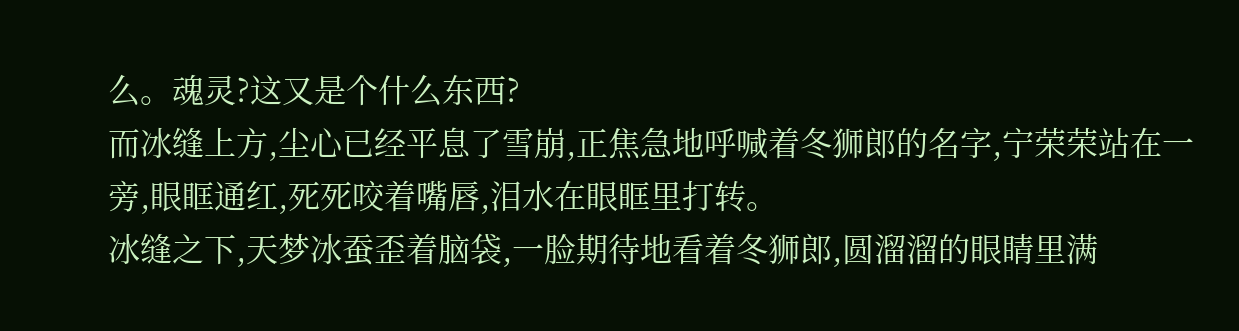么。魂灵?这又是个什么东西?
而冰缝上方,尘心已经平息了雪崩,正焦急地呼喊着冬狮郎的名字,宁荣荣站在一旁,眼眶通红,死死咬着嘴唇,泪水在眼眶里打转。
冰缝之下,天梦冰蚕歪着脑袋,一脸期待地看着冬狮郎,圆溜溜的眼睛里满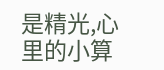是精光,心里的小算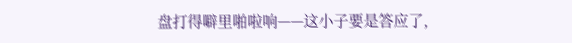盘打得噼里啪啦响——这小子要是答应了,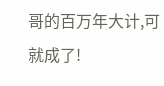哥的百万年大计,可就成了!